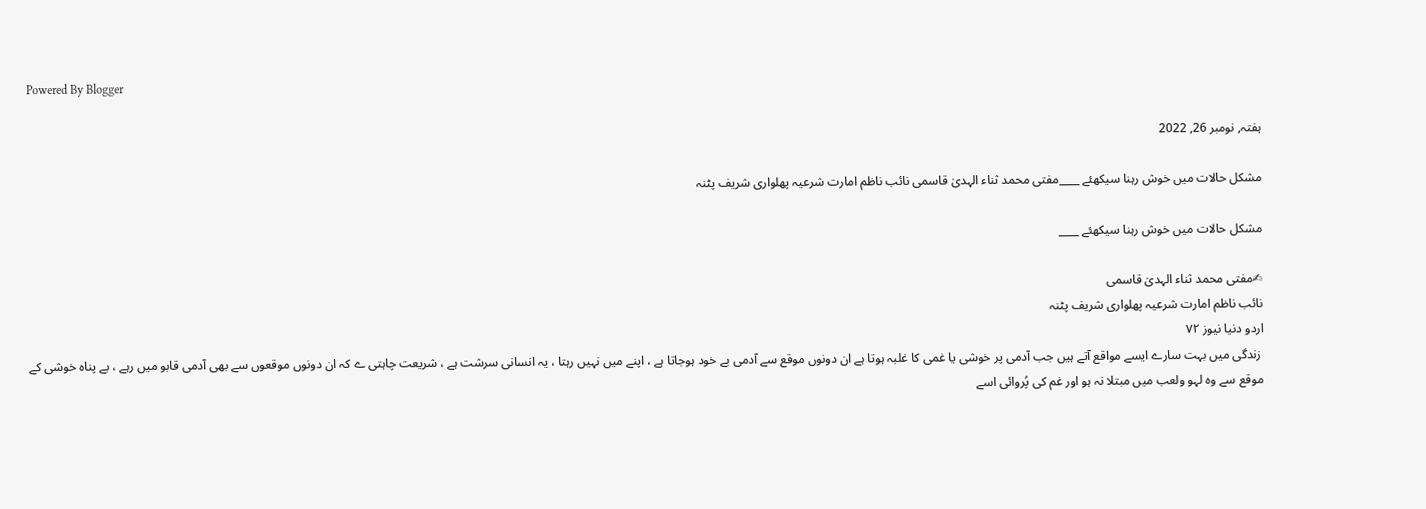Powered By Blogger

ہفتہ, نومبر 26, 2022

مشکل حالات میں خوش رہنا سیکھئے ____مفتی محمد ثناء الہدیٰ قاسمی نائب ناظم امارت شرعیہ پھلواری شریف پٹنہ

مشکل حالات میں خوش رہنا سیکھئے ____

✍مفتی محمد ثناء الہدیٰ قاسمی
نائب ناظم امارت شرعیہ پھلواری شریف پٹنہ
اردو دنیا نیوز ٧٢
 زندگی میں بہت سارے ایسے مواقع آتے ہیں جب آدمی پر خوشی یا غمی کا غلبہ ہوتا ہے ان دونوں موقع سے آدمی بے خود ہوجاتا ہے ، اپنے میں نہیں رہتا ، یہ انسانی سرشت ہے ، شریعت چاہتی ے کہ ان دونوں موقعوں سے بھی آدمی قابو میں رہے ، بے پناہ خوشی کے موقع سے وہ لہو ولعب میں مبتلا نہ ہو اور غم کی پُروائی اسے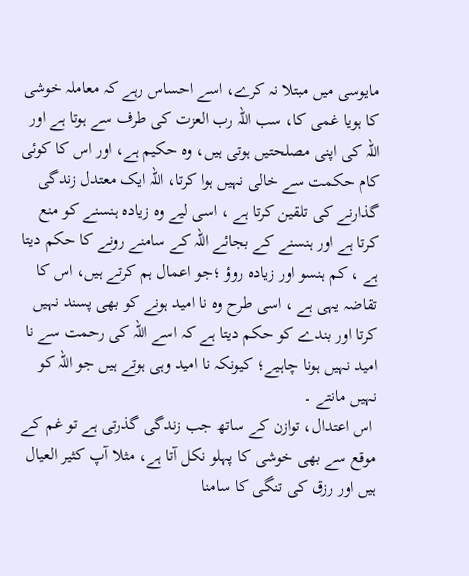مایوسی میں مبتلا نہ کرے، اسے احساس رہے کہ معاملہ خوشی کا ہویا غمی کا، سب اللہ رب العزت کی طرف سے ہوتا ہے اور اللہ کی اپنی مصلحتیں ہوتی ہیں، وہ حکیم ہے، اور اس کا کوئی کام حکمت سے خالی نہیں ہوا کرتا، اللہ ایک معتدل زندگی گذارنے کی تلقین کرتا ہے ، اسی لیے وہ زیادہ ہنسنے کو منع کرتا ہے اور ہنسنے کے بجائے اللہ کے سامنے رونے کا حکم دیتا ہے ، کم ہنسو اور زیادہ روؤ ؛جو اعمال ہم کرتے ہیں، اس کا تقاضہ یہی ہے ، اسی طرح وہ نا امید ہونے کو بھی پسند نہیں کرتا اور بندے کو حکم دیتا ہے کہ اسے اللہ کی رحمت سے نا امید نہیں ہونا چاہیے؛ کیونکہ نا امید وہی ہوتے ہیں جو اللہ کو نہیں مانتے ۔
 اس اعتدال، توازن کے ساتھ جب زندگی گذرتی ہے تو غم کے موقع سے بھی خوشی کا پہلو نکل آتا ہے، مثلا آپ کثیر العیال ہیں اور رزق کی تنگی کا سامنا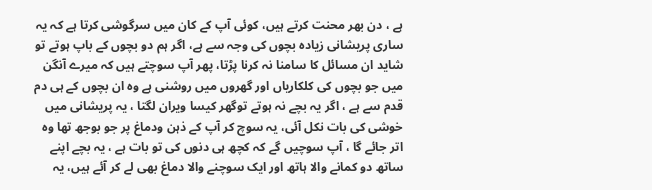ہے ، دن بھر محنت کرتے ہیں، کوئی آپ کے کان میں سرگوشی کرتا ہے کہ یہ ساری پریشانی زیادہ بچوں کی وجہ سے ہے، اگر ہم دو بچوں کے باپ ہوتے تو شاید ان مسائل کا سامنا نہ کرنا پڑتا، پھر آپ سوچتے ہیں کہ میرے آنگن میں جو بچوں کی کلکاریاں اور گھروں میں روشنی ہے وہ ان بچوں کے ہی دم قدم سے ہے ، اگر یہ بچے نہ ہوتے توگھر کیسا ویران لگتا ، یہ پریشانی میں خوشی کی بات نکل آئی، یہ سوچ کر آپ کے ذہن ودماغ پر جو بوجھ تھا وہ اتر جائے گا ، آپ سوچیں گے کہ کچھ ہی دنوں کی تو بات ہے ، یہ بچے اپنے ساتھ دو کمانے والا ہاتھ اور ایک سوچنے والا دماغ بھی لے کر آئے ہیں، یہ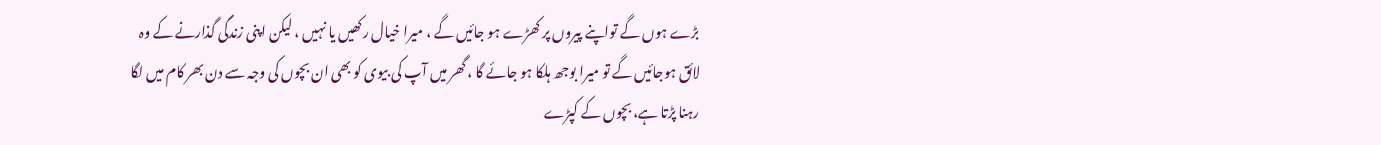بڑے ہوں گے تواپنے پیروں پر کھڑے ہو جائیں گے ، میرا خیال رکھیں یا نہیں ، لیکن اپنی زندگی گذارنے کے وہ لائق ہوجائیں گے تو میرا بوجھ ہلکا ہو جائے گا ، گھر میں آپ کی بیوی کو بھی ان بچوں کی وجہ سے دن بھر کام میں لگا رہنا پڑتا ہے، بچوں کے کپڑے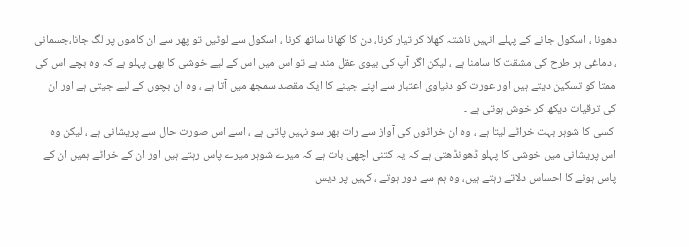دھونا ، اسکول جانے کے پہلے انہیں ناشتہ کھلا کر تیار کرنا، دن کا کھانا ساتھ کرنا ، اسکول سے لوٹیں تو پھر سے ان کاموں پر لگ جانا،جسمانی ، دماغی ہر طرح کی مشقت کا سامنا ہے ، لیکن اگر آپ کی بیوی عقل مند ہے تو اس میں اس کے لیے خوشی کا بھی پہلو ہے کہ وہ بچے اس کی ممتا کو تسکین دیتے ہیں اور عورت کو دنیاوی اعتبار سے اپنے جینے کا ایک مقصد سمجھ میں آتا ہے ، وہ ان بچوں کے لیے جیتی ہے اور ان کی ترقیات دیکھ کر خوش ہوتی ہے ۔
 کسی کا شوہر بہت خراٹے لیتا ہے ، وہ ان خراٹوں کی آواز سے رات بھر سو نہیں پاتی ہے ، اسے اس صورت حال سے پریشانی ہے ، لیکن وہ اس پریشانی میں خوشی کا پہلو ڈھونڈھتی ہے کہ یہ کتنی اچھی بات ہے کہ میرے شوہر میرے پاس رہتے ہیں اور ان کے خراٹے ہمیں ان کے پاس ہونے کا احساس دلاتے رہتے ہیں، وہ ہم سے دور ہوتے ، کہیں پر دیس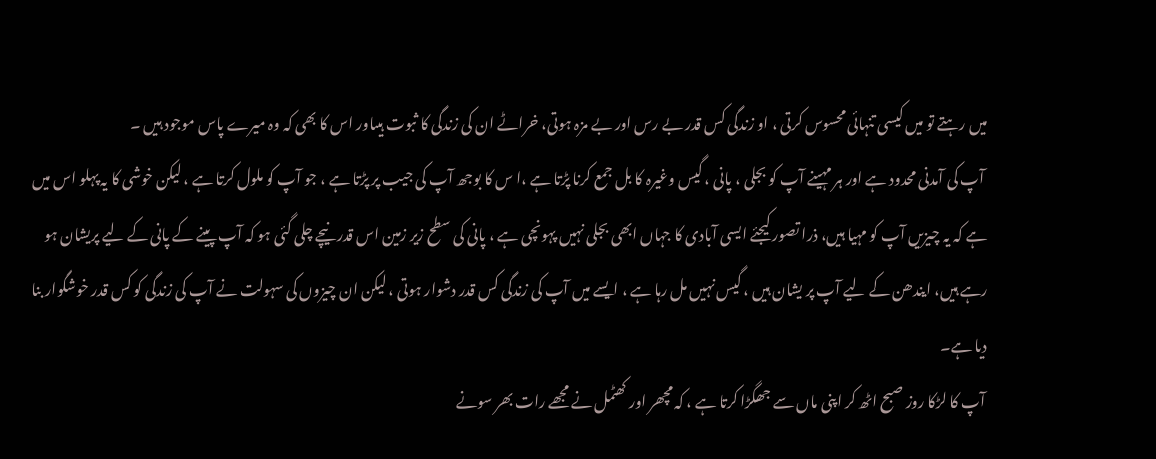میں رہتے تو میں کیسی تنہائی محسوس کرتی ، او زندگی کس قدر بے رس اور بے مزہ ہوتی، خراٹے ان کی زندگی کا ثبوت ہیںاور اس کا بھی کہ وہ میرے پاس موجود ہیں ۔
 آپ کی آمدنی محدود ہے اور ہر مہینے آپ کو بجلی ، پانی ، گیس وغیرہ کا بل جمع کرنا پڑتا ہے ،ا س کا بوجھ آپ کی جیب پر پڑتا ہے ، جو آپ کو ملول کرتا ہے ، لیکن خوشی کا یہ پہلو اس میں ہے کہ یہ چیزیں آپ کو مہیا ہیں، ذرا تصور کیجئے ایسی آبادی کا جہاں ابھی بجلی نہیں پہونچی ہے ، پانی کی سطح زیر زمین اس قدر نیچے چلی گئی ہو کہ آپ پینے کے پانی کے لیے پریشان ہو رہے ہیں، ایندھن کے لیے آپ پر یشان ہیں ، گیس نہیں مل رہا ہے ، ایسے میں آپ کی زندگی کس قدر دشوار ہوتی ، لیکن ان چیزوں کی سہولت نے آپ کی زندگی کو کس قدر خوشگوار بنا دیا ہے۔
 آپ کا لڑکا روز صبح اٹھ کر اپنی ماں سے جھگڑا کرتا ہے ، کہ مچھر اور کھٹمل نے مجھے رات بھر سونے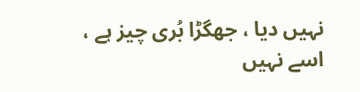نہیں دیا ، جھگڑا بُری چیز ہے ، اسے نہیں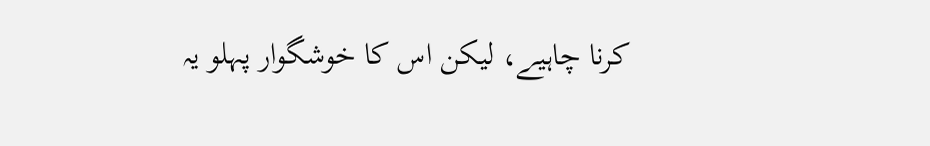کرنا چاہیے، لیکن اس کا خوشگوار پہلو یہ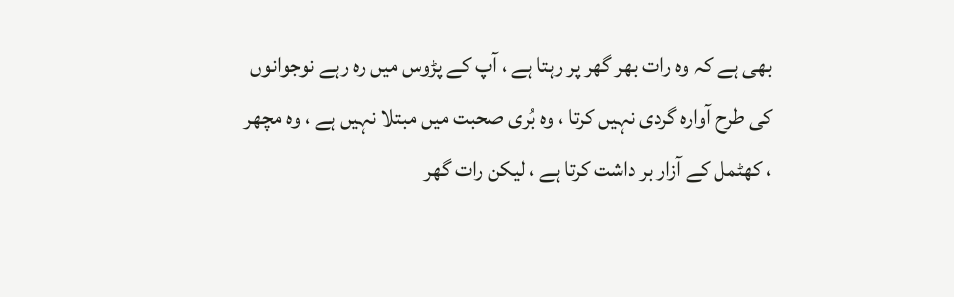بھی ہے کہ وہ رات بھر گھر پر رہتا ہے ، آپ کے پڑوس میں رہ رہے نوجوانوں کی طرح آوارہ گردی نہیں کرتا ، وہ بُری صحبت میں مبتلا نہیں ہے ، وہ مچھر ، کھٹمل کے آزار بر داشت کرتا ہے ، لیکن رات گھر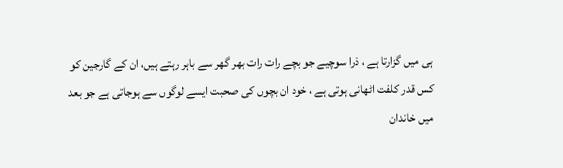ہی میں گزارتا ہے ، ذرا سوچیے جو بچے رات رات بھر گھر سے باہر رہتے ہیں، ان کے گارجین کو کس قدر کلفت اٹھانی ہوتی ہے ، خود ان بچوں کی صحبت ایسے لوگوں سے ہوجاتی ہے جو بعد میں خاندان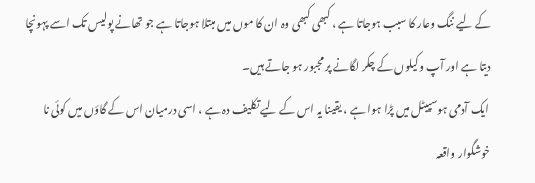کے لیے ننگ وعار کا سبب ہوجاتا ہے ، کبھی کبھی وہ ان کا موں میں مبتلا ہوجاتا ہے جو تھانے پولیس تک اسے پہونچا دیتا ہے اور آپ وکیلوں کے چکر لگانے پر مجبور ہو جاتے ہیں۔
 ایک آدمی ہوسپیٹل میں پڑا ہوا ہے ، یقینا یہ اس کے لیے تکلیف دہ ہے ، اسی درمیان اس کے گاؤں میں کوئی نا خوشگوار واقعہ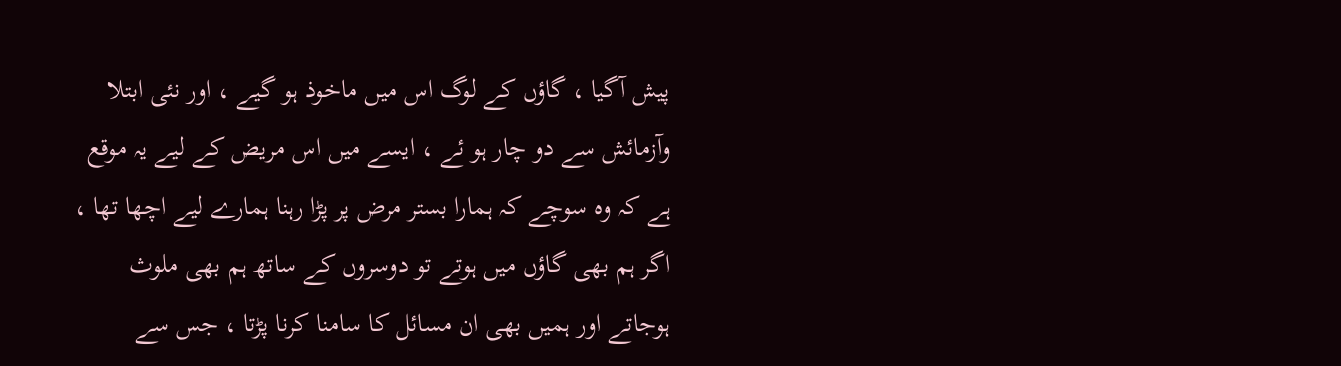پیش آگیا ، گاؤں کے لوگ اس میں ماخوذ ہو گیے ، اور نئی ابتلا وآزمائش سے دو چار ہو ئے ، ایسے میں اس مریض کے لیے یہ موقع ہے کہ وہ سوچے کہ ہمارا بستر مرض پر پڑا رہنا ہمارے لیے اچھا تھا ، اگر ہم بھی گاؤں میں ہوتے تو دوسروں کے ساتھ ہم بھی ملوث ہوجاتے اور ہمیں بھی ان مسائل کا سامنا کرنا پڑتا ، جس سے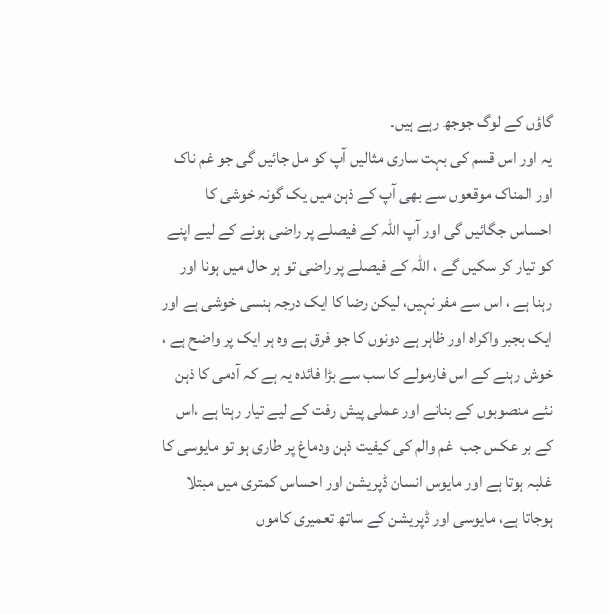گاؤں کے لوگ جوجھ رہے ہیں۔
یہ اور اس قسم کی بہت ساری مثالیں آپ کو مل جائیں گی جو غم ناک اور المناک موقعوں سے بھی آپ کے ذہن میں یک گونہ خوشی کا احساس جگائیں گی اور آپ اللہ کے فیصلے پر راضی ہونے کے لیے اپنے کو تیار کر سکیں گے ، اللہ کے فیصلے پر راضی تو ہر حال میں ہونا اور رہنا ہے ، اس سے مفر نہیں، لیکن رضا کا ایک درجہ ہنسی خوشی ہے اور ایک بجبر واکراہ اور ظاہر ہے دونوں کا جو فرق ہے وہ ہر ایک پر واضح ہے ، خوش رہنے کے اس فارمولے کا سب سے بڑا فائدہ یہ ہے کہ آدمی کا ذہن نئے منصوبوں کے بنانے اور عملی پیش رفت کے لیے تیار رہتا ہے ،اس کے بر عکس جب  غم والم کی کیفیت ذہن ودماغ پر طاری ہو تو مایوسی کا غلبہ ہوتا ہے اور مایوس انسان ڈپریشن اور احساس کمتری میں مبتلا ہوجاتا ہے، مایوسی اور ڈپریشن کے ساتھ تعمیری کاموں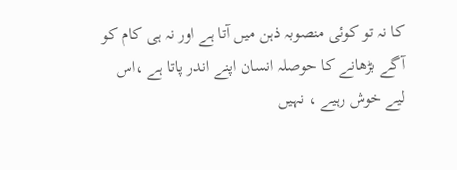کا نہ تو کوئی منصوبہ ذہن میں آتا ہے اور نہ ہی کام کو آگے بڑھانے کا حوصلہ انسان اپنے اندر پاتا ہے ،اس لیے خوش رہیے ، نہیں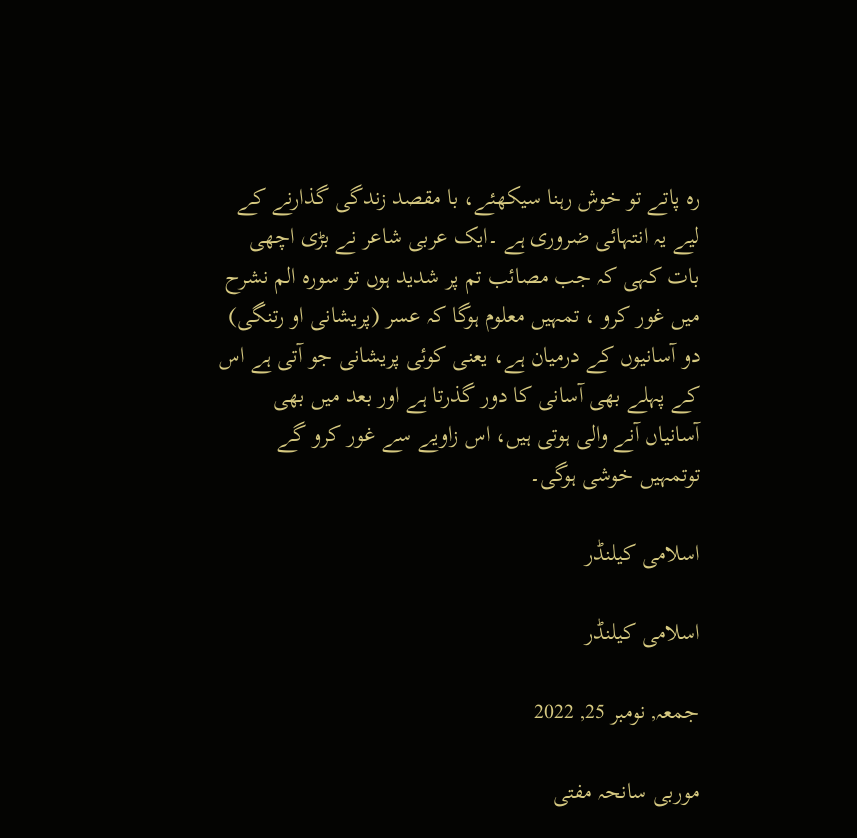رہ پاتے تو خوش رہنا سیکھئے، با مقصد زندگی گذارنے کے لیے یہ انتہائی ضروری ہے ۔ایک عربی شاعر نے بڑی اچھی بات کہی کہ جب مصائب تم پر شدید ہوں تو سورہ الم نشرح میں غور کرو ، تمہیں معلوم ہوگا کہ عسر (پریشانی او رتنگی) دو آسانیوں کے درمیان ہے، یعنی کوئی پریشانی جو آتی ہے اس کے پہلے بھی آسانی کا دور گذرتا ہے اور بعد میں بھی آسانیاں آنے والی ہوتی ہیں، اس زاویے سے غور کرو گے توتمہیں خوشی ہوگی۔

اسلامی کیلنڈر

اسلامی کیلنڈر

جمعہ, نومبر 25, 2022

موربی سانحہ مفتی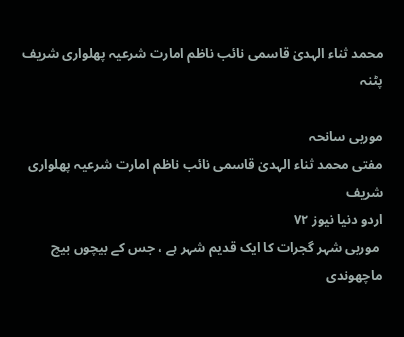محمد ثناء الہدیٰ قاسمی نائب ناظم امارت شرعیہ پھلواری شریف پٹنہ

موربی سانحہ
مفتی محمد ثناء الہدیٰ قاسمی نائب ناظم امارت شرعیہ پھلواری شریف
اردو دنیا نیوز ٧٢
 موربی شہر گجرات کا ایک قدیم شہر ہے ، جس کے بیچوں بیچ ماچھوندی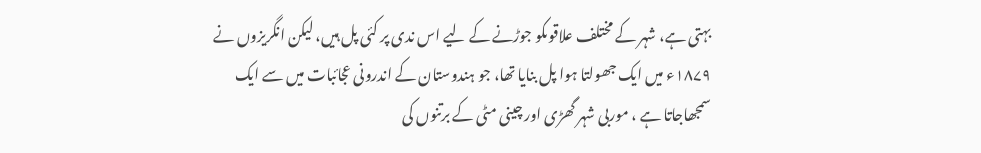بہتی ہے، شہر کے مختلف علاقوںکو جوڑنے کے لیے اس ندی پر کئی پل ہیں، لیکن انگریزوں نے ۱۸۷۹ء میں ایک جھولتا ہوا پل بنایا تھا، جو ہندوستان کے اندرونی عجائبات میں سے ایک سمجھاجاتا ہے ، موربی شہر گھڑی اور چینی مٹی کے برتنوں کی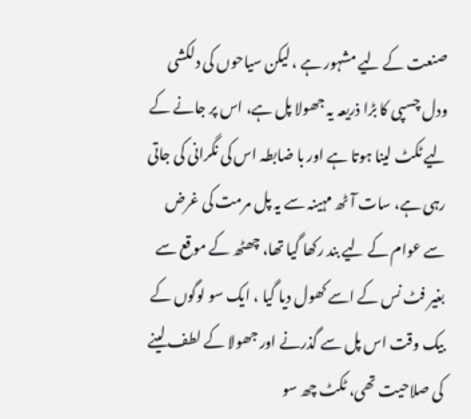صنعت کے لیے مشہور ہے ، لیکن سیاحوں کی دلکشی ودل چسپی کا بڑا ذریعہ یہ جھولا پل ہے، اس پر جانے کے لیے ٹکٹ لینا ہوتا ہے اور با ضابطہ اس کی نگرانی کی جاتی رہی ہے، سات آٹھ مہینہ سے یہ پل مرمت کی غرض سے عوام کے لیے بند رکھا گیا تھا، چھٹھ کے موقع سے بغیر فٹ نس کے اسے کھول دیا گیا ، ایک سو لوگوں کے بیک وقت اس پل سے گذرنے اور جھولا کے لطف لینے کی صلاحیت تھی، ٹکٹ چھ سو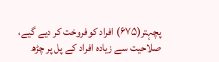پچہتر(۶۷۵) افراد کوفروخت کر دیے گیے، صلاحیت سے زیادہ افراد کے پل پر چڑھ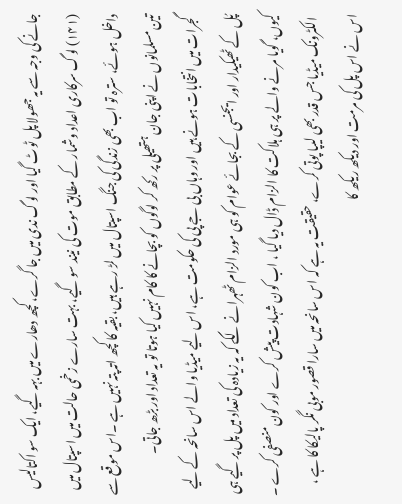جانے کی وجہ سے یہ جھولا پل ٹوٹ گیا اور لوگ ندی میں جا گرے، کچھ دھارے میں بہہ گیے، ایک سو اکتالیس (۱۴۱) لوگ سرکاری اعداد وشمار کے مطابق موت کی نیند سو گیے، بہت سارے زخمی حالت میں اسپتال میں داخل ہوئے، سترہ تو اب بھی زندگی کی جنگ اسپتال میں لڑ رہے ہیں، بقیہ کا کچھ اتہ پتہ نہیں ہے ۔اس موقع سے تین مسلمانوں نے اپنی جان ہتھیلی پر رکھ کر لوگوں کو بچانے کا کام نہیں کیا ہوتا تو یہ تعداد اور بڑھ جاتی۔
 گجرات میں انتخابات ہونے ہیں اور وہاں بی جے پی کی حکومت ہے، اس لیے میڈیا والے اس سانحہ کے لیے پُل کے ٹھیکیدار اور ایجنسی کے بجائے عوام کو ہی مورد الزام ٹھہرانے لگے کہ یہ زیادہ کی تعداد میں پل پر گیے ہی کیوں، گویا مرنے والے پر ہی ہلاکت کا الزام ڈال دیا گیا ، اب کون شہادت پیش کرے اور کون منصفی کرے ۔
 الکٹرونک میڈیا جس قدر بھی لیپا پوتی کرے، حقیقت یہ ہے کہ اس سانحہ میں سارا قصور موبی نگر پالیکا کا ہے ، اس نے اس پل کی مرمت اور دیکھ ریکھ کا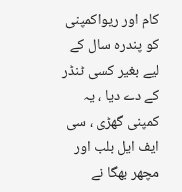کام اور ریواکمپنی کو پندرہ سال کے لیے بغیر کسی ٹنڈر کے دے دیا ، یہ کمپنی گھڑی ، سی ایف ایل بلب اور مچھر بھگا نے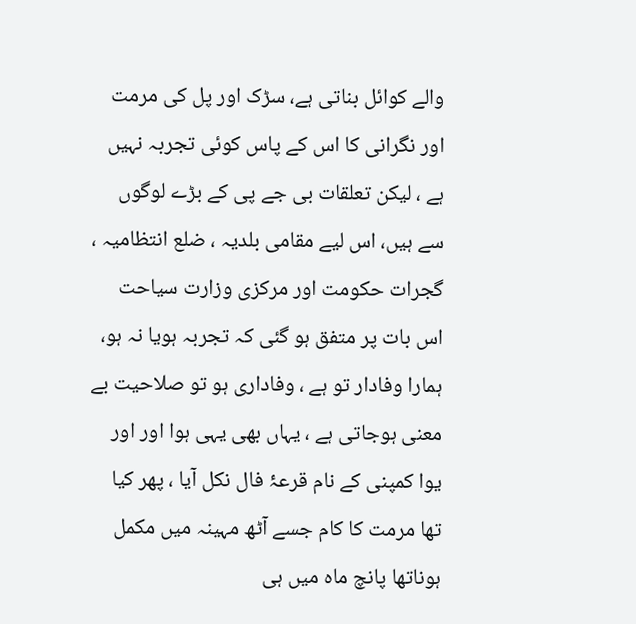والے کوائل بناتی ہے، سڑک اور پل کی مرمت اور نگرانی کا اس کے پاس کوئی تجربہ نہیں ہے ، لیکن تعلقات بی جے پی کے بڑے لوگوں سے ہیں، اس لیے مقامی بلدیہ ، ضلع انتظامیہ ، گجرات حکومت اور مرکزی وزارت سیاحت اس بات پر متفق ہو گئی کہ تجربہ ہویا نہ ہو، ہمارا وفادار تو ہے ، وفاداری ہو تو صلاحیت بے معنی ہوجاتی ہے ، یہاں بھی یہی ہوا اور اور یوا کمپنی کے نام قرعۂ فال نکل آیا ، پھر کیا تھا مرمت کا کام جسے آٹھ مہینہ میں مکمل ہوناتھا پانچ ماہ میں ہی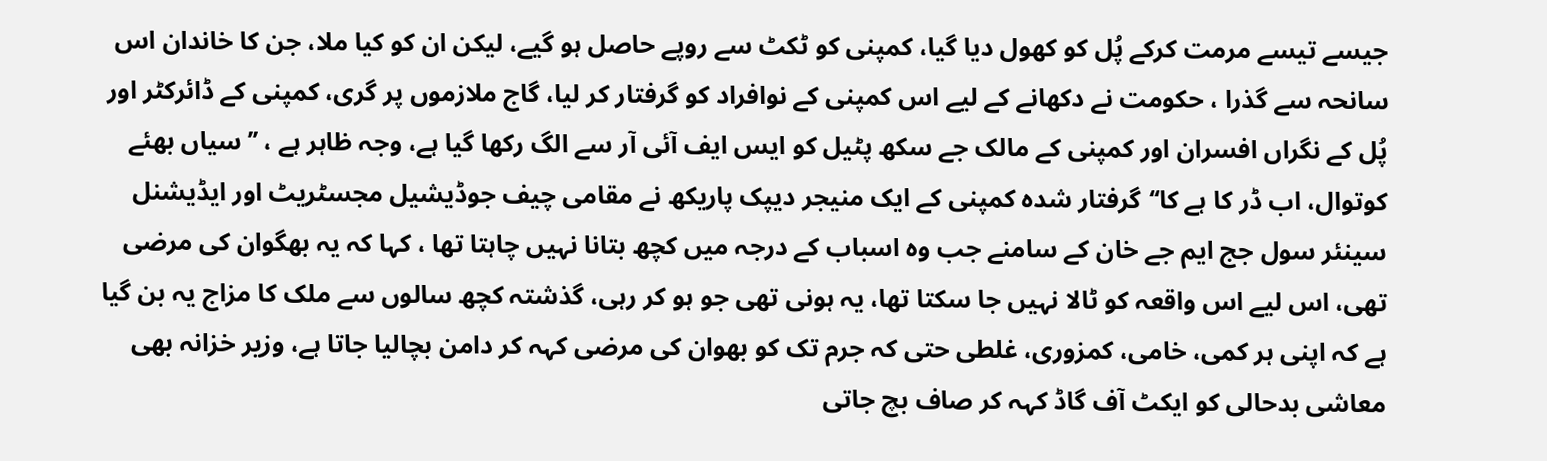جیسے تیسے مرمت کرکے پُل کو کھول دیا گیا، کمپنی کو ٹکٹ سے روپے حاصل ہو گیے، لیکن ان کو کیا ملا، جن کا خاندان اس سانحہ سے گذرا ، حکومت نے دکھانے کے لیے اس کمپنی کے نوافراد کو گرفتار کر لیا، گاج ملازموں پر گری، کمپنی کے ڈائرکٹر اور پُل کے نگراں افسران اور کمپنی کے مالک جے سکھ پٹیل کو ایس ایف آئی آر سے الگ رکھا گیا ہے، وجہ ظاہر ہے ، ’’سیاں بھئے کوتوال، اب ڈر کا ہے کا‘‘گرفتار شدہ کمپنی کے ایک منیجر دیپک پاریکھ نے مقامی چیف جوڈیشیل مجسٹریٹ اور ایڈیشنل سینئر سول جج ایم جے خان کے سامنے جب وہ اسباب کے درجہ میں کچھ بتانا نہیں چاہتا تھا ، کہا کہ یہ بھگوان کی مرضی تھی، اس لیے اس واقعہ کو ٹالا نہیں جا سکتا تھا، یہ ہونی تھی جو ہو کر رہی، گذشتہ کچھ سالوں سے ملک کا مزاج یہ بن گیا ہے کہ اپنی ہر کمی، خامی، کمزوری، غلطی حتی کہ جرم تک کو بھوان کی مرضی کہہ کر دامن بچالیا جاتا ہے، وزیر خزانہ بھی معاشی بدحالی کو ایکٹ آف گاڈ کہہ کر صاف بچ جاتی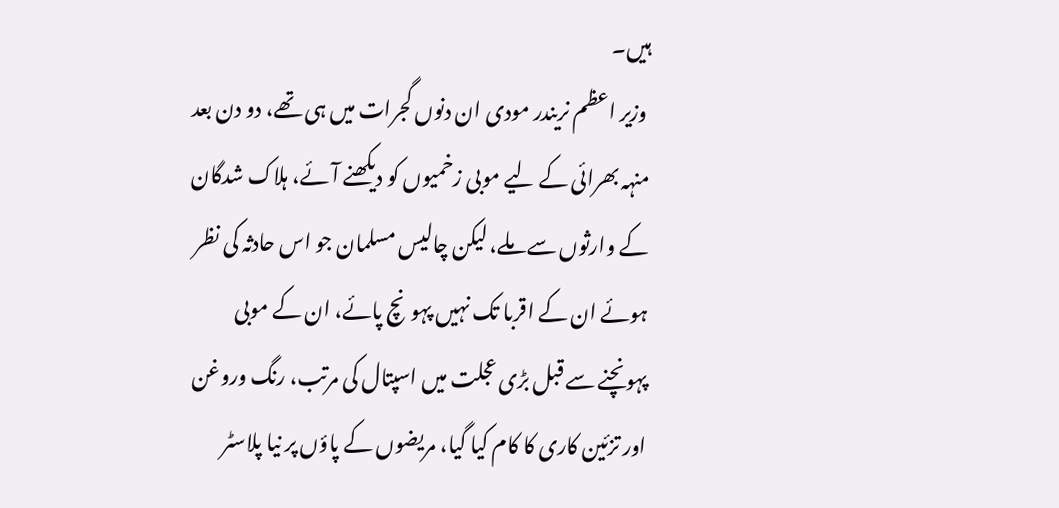ہیں۔
 وزیر اعظم نریندر مودی ان دنوں گجرات میں ہی تھے، دو دن بعد منہہ بھرائی کے لیے موبی زخمیوں کو دیکھنے آئے، ہلاک شدگان کے وارثوں سے ملے، لیکن چالیس مسلمان جو اس حادثہ کی نظر ہوئے ان کے اقربا تک نہیں پہونچ پائے، ان کے موبی پہونچنے سے قبل بڑی عجلت میں اسپتال کی مرتب، رنگ وروغن اور تزئین کاری کا کام کیا گیا، مریضوں کے پاؤں پر نیا پلاسٹر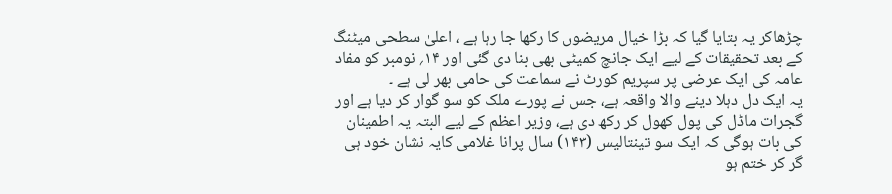چڑھاکر یہ بتایا گیا کہ بڑا خیال مریضوں کا رکھا جا رہا ہے ، اعلیٰ سطحی میٹنگ کے بعد تحقیقات کے لیے ایک جانچ کمیٹی بھی بنا دی گئی اور ۱۴؍ نومبر کو مفاد عامہ کی ایک عرضی پر سپریم کورٹ نے سماعت کی حامی بھر لی ہے ۔
یہ ایک دل دہلا دینے والا واقعہ ہے، جس نے پورے ملک کو سو گوار کر دیا ہے اور گجرات ماڈل کی پول کھول کر رکھ دی ہے، وزیر اعظم کے لیے البتہ یہ اطمینان کی بات ہوگی کہ ایک سو تینتالیس (۱۴۳) سال پرانا غلامی کایہ نشان خود ہی گر کر ختم ہو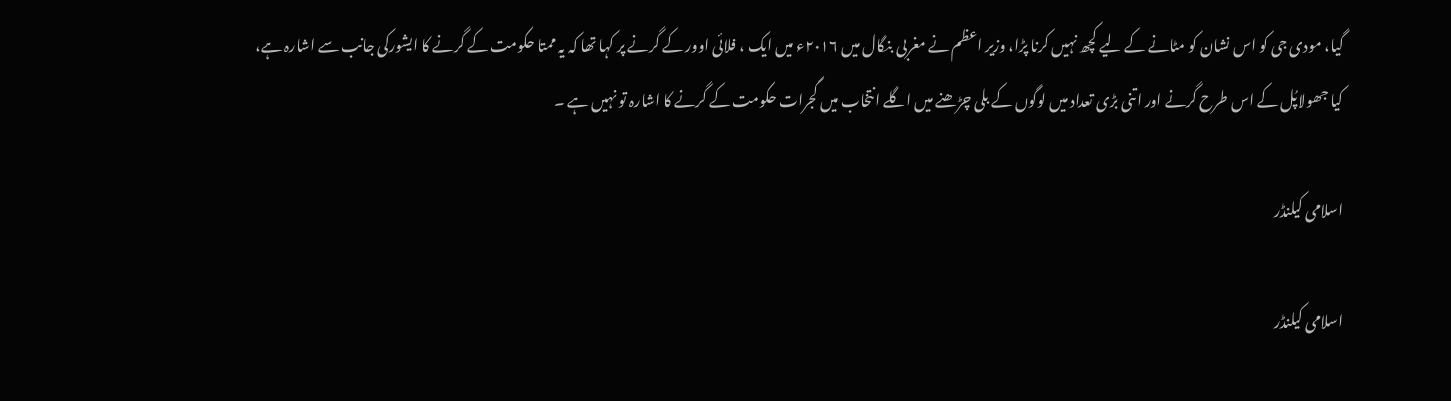گیا، مودی جی کو اس نشان کو مٹانے کے لیے کچھ نہیں کرنا پڑا، وزیر اعظم نے مغربی بنگال میں ۲۰۱۶ء میں ایک ، فلائی اوور کے گرنے پر کہا تھا کہ یہ ممتا حکومت کے گرنے کا ایشورکی جانب سے اشارہ ہے، کیا جھولاپُل کے اس طرح گرنے اور اتنی بڑی تعداد میں لوگوں کے بلی چڑھنے میں اگلے انتخاب میں گجرات حکومت کے گرنے کا اشارہ تو نہیں ہے ۔

اسلامی کیلنڈر

اسلامی کیلنڈر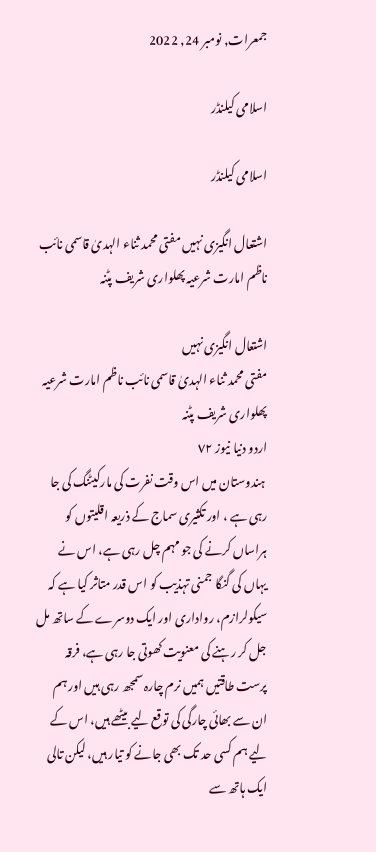جمعرات, نومبر 24, 2022

اسلامی کیلنڈر

اسلامی کیلنڈر

اشتعال انگیزی نہیں مفتی محمد ثناء الہدیٰ قاسمی نائب ناظم امارت شرعیہ پھلواری شریف پٹنہ

اشتعال انگیزی نہیں
مفتی محمد ثناء الہدیٰ قاسمی نائب ناظم امارت شرعیہ پھلواری شریف پٹنہ
اردو دنیا نیوز ٧٢
 ہندوستان میں اس وقت نفرت کی مارکیٹنگ کی جا رہی ہے ، اور تکثیری سماج کے ذریعہ اقلیتوں کو ہراساں کرنے کی جو مہم چل رہی ہے، اس نے یہاں کی گنگا جمنی تہذیب کو اس قدر متاثر کیا ہے کہ سیکولرازم، رواداری اور ایک دوسرے کے ساتھ مل جل کر رہنے کی معنویت کھوتی جا رہی ہے، فرقہ پرست طاقتیں ہمیں نرم چارہ سمجھ رہی ہیں اور ہم ان سے بھائی چارگی کی توقع لیے بیٹھے ہیں، اس کے لیے ہم کسی حد تک بھی جانے کو تیار ہیں، لیکن تالی ایک ہاتھ سے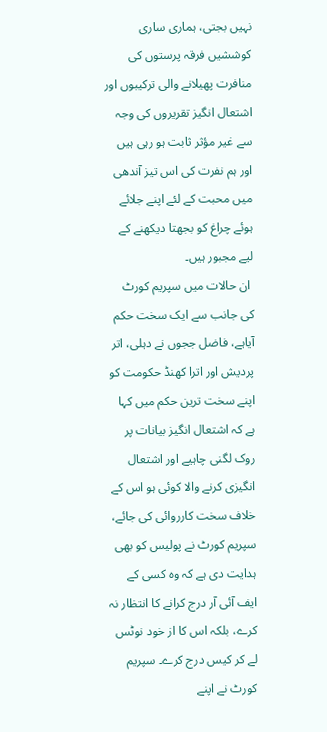نہیں بجتی، ہماری ساری کوششیں فرقہ پرستوں کی منافرت پھیلانے والی ترکیبوں اور اشتعال انگیز تقریروں کی وجہ سے غیر مؤثر ثابت ہو رہی ہیں اور ہم نفرت کی اس تیز آندھی میں محبت کے لئے اپنے جلائے ہوئے چراغ کو بجھتا دیکھنے کے لیے مجبور ہیں۔
 ان حالات میں سپریم کورٹ کی جانب سے ایک سخت حکم آیاہے، فاضل ججوں نے دہلی، اتر پردیش اور اترا کھنڈ حکومت کو اپنے سخت ترین حکم میں کہا ہے کہ اشتعال انگیز بیانات پر روک لگنی چاہیے اور اشتعال انگیزی کرنے والا کوئی ہو اس کے خلاف سخت کارروائی کی جائے، سپریم کورٹ نے پولیس کو بھی ہدایت دی ہے کہ وہ کسی کے ایف آئی آر درج کرانے کا انتظار نہ کرے، بلکہ اس کا از خود نوٹس لے کر کیس درج کرے۔ سپریم کورٹ نے اپنے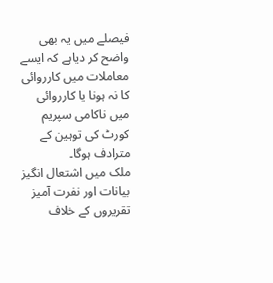فیصلے میں یہ بھی واضح کر دیاہے کہ ایسے معاملات میں کارروائی کا نہ ہونا یا کارروائی میں ناکامی سپریم کورٹ کی توہین کے مترادف ہوگا۔
ملک میں اشتعال انگیز بیانات اور نفرت آمیز تقریروں کے خلاف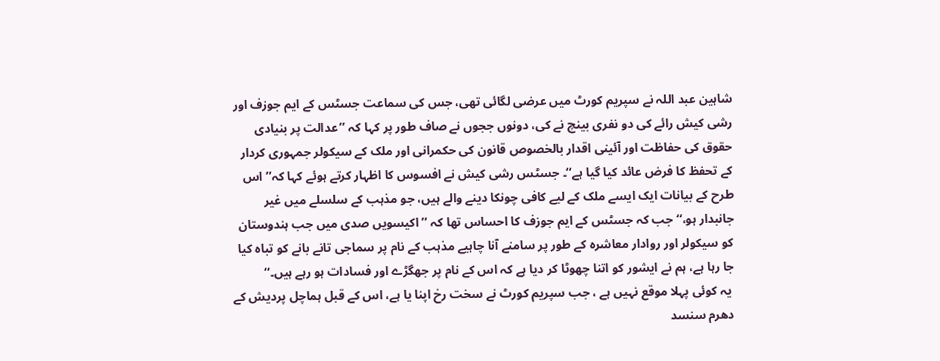شاہین عبد اللہ نے سپریم کورٹ میں عرضی لگائی تھی، جس کی سماعت جسٹس کے ایم جوزف اور رشی کیش رائے کی دو نفری بینچ نے کی، دونوں ججوں نے صاف طور پر کہا کہ ’’عدالت پر بنیادی حقوق کی حفاظت اور آئینی اقدار بالخصوص قانون کی حکمرانی اور ملک کے سیکولر جمہوری کردار کے تحفظ کا فرض عائد کیا گیا ہے‘‘۔ جسٹس رشی کیش نے افسوس کا اظہار کرتے ہوئے کہا کہ’’ اس طرح کے بیانات ایک ایسے ملک کے لیے کافی چونکا دینے والے ہیں، جو مذہب کے سلسلے میں غیر جانبدار ہو،‘‘ جب کہ جسٹس کے ایم جوزف کا احساس تھا کہ ’’اکیسویں صدی میں جب ہندوستان کو سیکولر اور روادار معاشرہ کے طور پر سامنے آنا چاہیے مذہب کے نام پر سماجی تانے بانے کو تباہ کیا جا رہا ہے، ہم نے ایشور کو اتنا چھوٹا کر دیا ہے کہ اس کے نام پر جھگڑے اور فسادات ہو رہے ہیں۔‘‘
 یہ کوئی پہلا موقع نہیں ہے ، جب سپریم کورٹ نے سخت رخ اپنا یا ہے، اس کے قبل ہماچل پردیش کے دھرم سنسد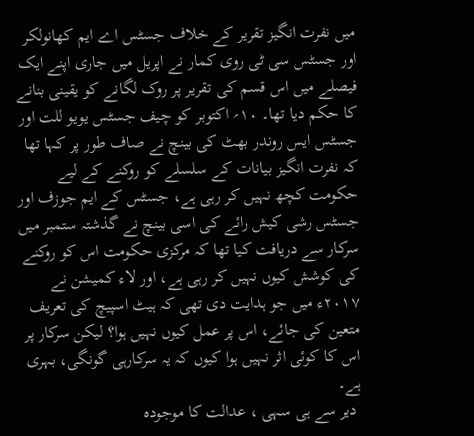میں نفرت انگیز تقریر کے خلاف جسٹس اے ایم کھانولکر اور جسٹس سی ٹی روی کمار نے اپریل میں جاری اپنے ایک فیصلے میں اس قسم کی تقریر پر روک لگانے کو یقینی بنانے کا حکم دیا تھا۔ ۱۰؍ اکتوبر کو چیف جسٹس یویو للت اور جسٹس ایس روندر بھٹ کی بینچ نے صاف طور پر کہا تھا کہ نفرت انگیز بیانات کے سلسلے کو روکنے کے لیے حکومت کچھ نہیں کر رہی ہے، جسٹس کے ایم جوزف اور جسٹس رشی کیش رائے کی اسی بینچ نے گذشتہ ستمبر میں سرکار سے دریافت کیا تھا کہ مرکزی حکومت اس کو روکنے کی کوشش کیوں نہیں کر رہی ہے، اور لاء کمیشن نے ۲۰۱۷ء میں جو ہدایت دی تھی کہ ہیٹ اسپیچ کی تعریف متعین کی جائے، اس پر عمل کیوں نہیں ہوا؟ لیکن سرکار پر اس کا کوئی اثر نہیں ہوا کیوں کہ یہ سرکارہی گونگی، بہری ہے۔
 دیر سے ہی سہی ، عدالت کا موجودہ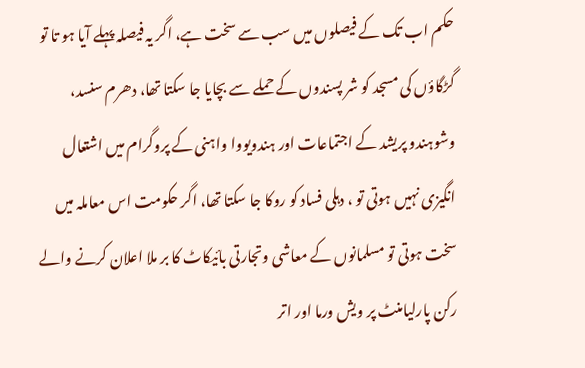حکم اب تک کے فیصلوں میں سب سے سخت ہے، اگر یہ فیصلہ پہلے آیا ہو تا تو گڑگاؤں کی مسجد کو شر پسندوں کے حملے سے بچایا جا سکتا تھا، دھرم سنسد، وشوہندو پریشد کے اجتماعات اور ہندویووا واہنی کے پروگرام میں اشتعال انگیزی نہیں ہوتی تو ، دہلی فساد کو روکا جا سکتا تھا، اگر حکومت اس معاملہ میں سخت ہوتی تو مسلمانوں کے معاشی وتجارتی بائیکاٹ کا بر ملا اعلان کرنے والے رکن پارلیامنٹ پر ویش ورما اور اتر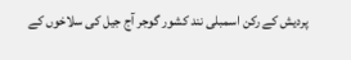پردیش کے رکن اسمبلی نند کشور گوجر آج جیل کی سلاخوں کے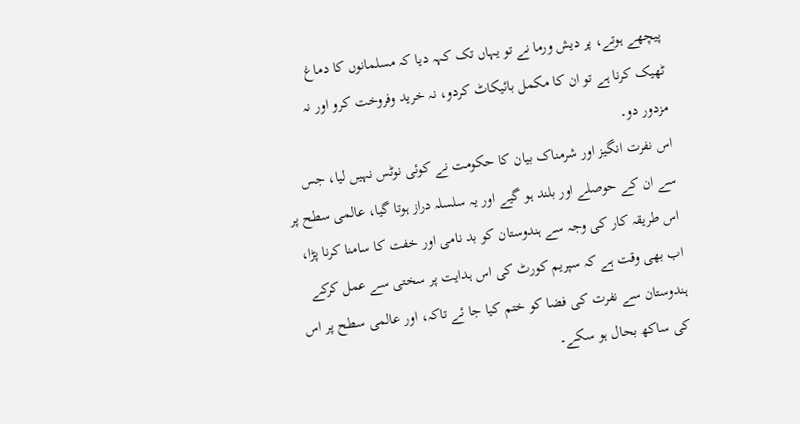پیچھے ہوتے، پر دیش ورما نے تو یہاں تک کہہ دیا کہ مسلمانوں کا دماغ ٹھیک کرنا ہے تو ان کا مکمل بائیکاٹ کردو، نہ خرید وفروخت کرو اور نہ مزدور دو۔
اس نفرت انگیز اور شرمناک بیان کا حکومت نے کوئی نوٹس نہیں لیا، جس سے ان کے حوصلے اور بلند ہو گیے اور یہ سلسلہ دراز ہوتا گیا، عالمی سطح پر اس طریقہ کار کی وجہ سے ہندوستان کو بد نامی اور خفت کا سامنا کرنا پڑا، اب بھی وقت ہے کہ سپریم کورٹ کی اس ہدایت پر سختی سے عمل کرکے ہندوستان سے نفرت کی فضا کو ختم کیا جا ئے تاکہ، اور عالمی سطح پر اس کی ساکھ بحال ہو سکے۔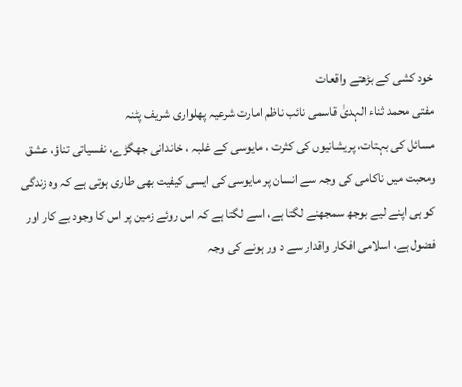خود کشی کے بڑھتے واقعات
مفتی محمد ثناء الہدیٰ قاسمی نائب ناظم امارت شرعیہ پھلواری شریف پٹنہ
مسائل کی بہتات، پریشانیوں کی کثرت ، مایوسی کے غلبہ ، خاندانی جھگڑے، نفسیاتی تناؤ، عشق ومحبت میں ناکامی کی وجہ سے انسان پر مایوسی کی ایسی کیفیت بھی طاری ہوتی ہے کہ وہ زندگی کو ہی اپنے لیے بوجھ سمجھنے لگتا ہے، اسے لگتا ہے کہ اس روئے زمین پر اس کا وجود بے کار اور فضول ہے، اسلامی افکار واقدار سے د ور ہونے کی وجہ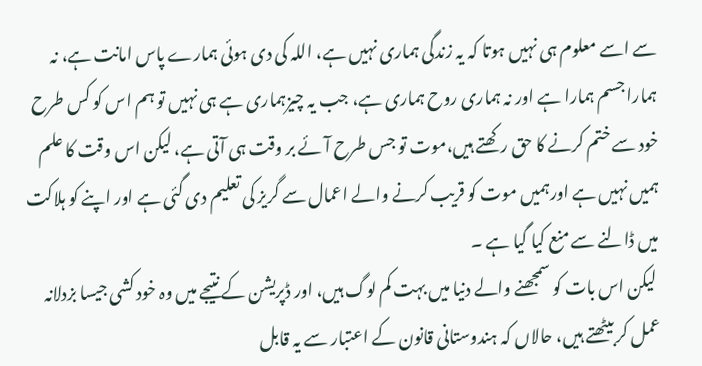سے اسے معلوم ہی نہیں ہوتا کہ یہ زندگی ہماری نہیں ہے، اللہ کی دی ہوئی ہمارے پاس امانت ہے، نہ ہمارا جسم ہمارا ہے اور نہ ہماری روح ہماری ہے، جب یہ چیزہماری ہے ہی نہیں تو ہم اس کو کس طرح خود سے ختم کرنے کا حق رکھتے ہیں،موت تو جس طرح آئے بر وقت ہی آتی ہے، لیکن اس وقت کا علم ہمیں نہیں ہے اورہمیں موت کو قریب کرنے والے اعمال سے گریز کی تعلیم دی گئی ہے اور اپنے کو ہلاکت میں ڈالنے سے منع کیا گیا ہے ۔
 لیکن اس بات کو سمجھنے والے دنیا میں بہت کم لوگ ہیں، اور ڈپریشن کے نتیجے میں وہ خود کشی جیسا بزدلانہ عمل کر بیٹھتے ہیں، حالاں کہ ہندوستانی قانون کے اعتبار سے یہ قابل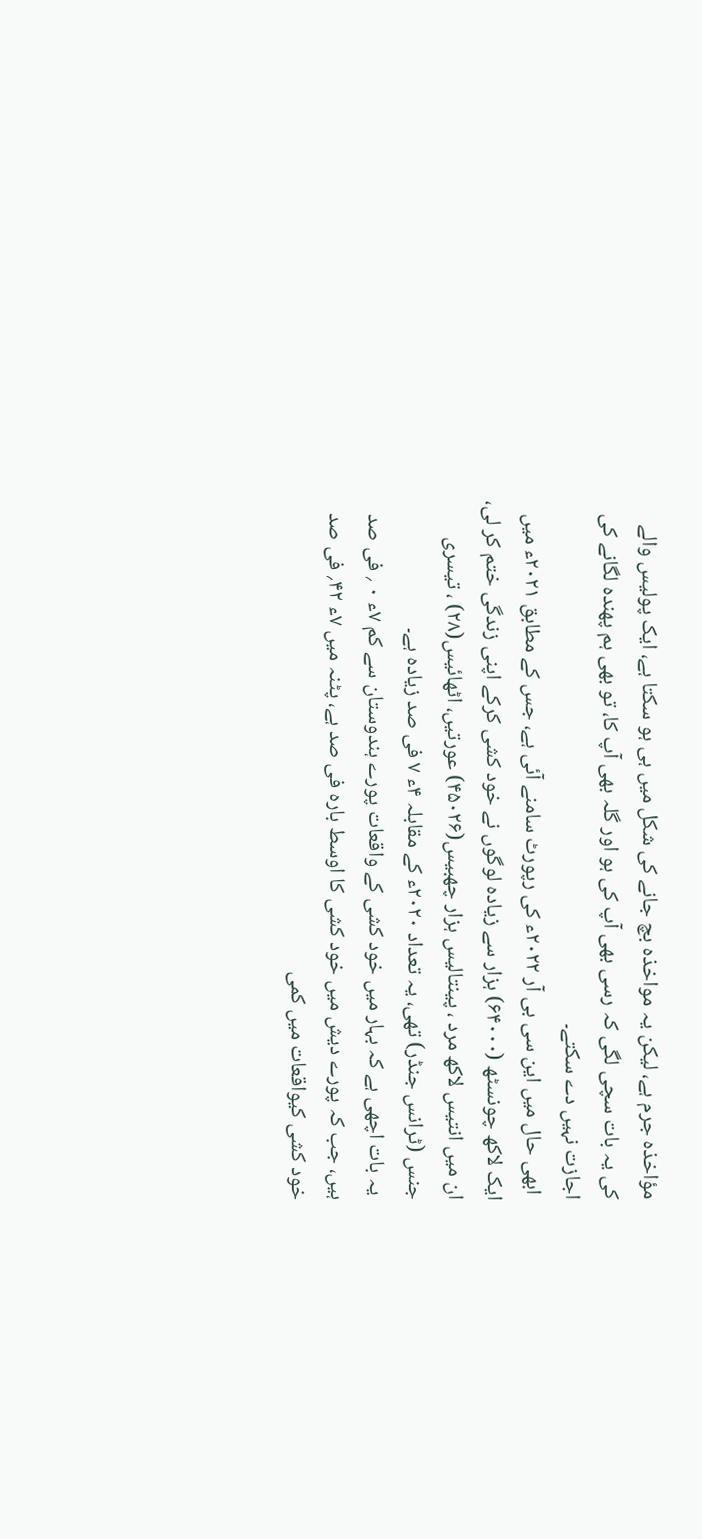مؤاخذہ جرم ہے، لیکن یہ مواخذہ بچ جانے کی شکل میں ہی ہو سکتا ہے، ایک پولیس والے کی یہ بات سچی لگی کہ رسی بھی آپ کی ہو اور گلہ بھی آپ کا، تو بھی ہم پھندہ لگانے کی اجازت نہیں دے سکتے۔
 ابھی حال میں این سی بی آر ۲۰۲۲ء کی رپورٹ سامنے آئی ہے، جس کے مطابق ۲۰۲۱ء میں ایک لاکھ چونسٹھ (۶۴۰۰۰) ہزار سے زیادہ لوگوں نے خود کشی کرکے اپنی زندگی ختم کر لی، ان میں انتیس لاکھ مرد ، پینتالیس ہزار چھبیس(۴۵۰۲۶) عورتیں، اٹھائیس(۲۸) ، تیسری جنس (ٹرانس جنڈر) تھی، یہ تعداد ۲۰۲۰ء کے مقابلہ ۴ء ۷ فی صد زیادہ ہے۔
 یہ بات اچھی ہے کہ بہار میں خود کشی کے واقعات پورے ہندوستان سے کم ۷ء ۰ ؍ فی صد ہیں، جب کہ پورے دیش میں خود کشی کا اوسط بارہ فی صد ہے، پٹنہ میں ۷ء ۴۲؍ فی صد خود کشی کیواقعات میں کمی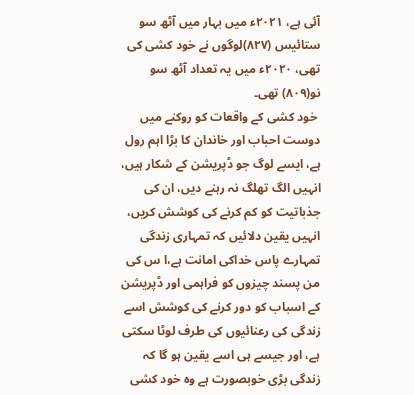آئی ہے، ۲۰۲۱ء میں بہار میں آٹھ سو ستائیس (۸۲۷)لوگوں نے خود کشی کی تھی، ۲۰۲۰ء میں یہ تعداد آٹھ سو نو(۸۰۹) تھی۔
 خود کشی کے واقعات کو روکنے میں دوست احباب اور خاندان کا بڑا اہم رول ہے، ایسے لوگ جو ڈپریشن کے شکار ہیں، انہیں الگ تھلگ نہ رہنے دیں، ان کی جذباتیت کو کم کرنے کی کوشش کریں، انہیں یقین دلائیں کہ تمہاری زندگی تمہارے پاس خداکی امانت ہے،ا س کی من پسند چیزوں کو فراہمی اور ڈپریشن کے اسباب کو دور کرنے کی کوشش اسے زندگی کی رعنائیوں کی طرف لوٹا سکتی ہے، اور جیسے ہی اسے یقین ہو گا کہ زندگی بڑی خوبصورت ہے وہ خود کشی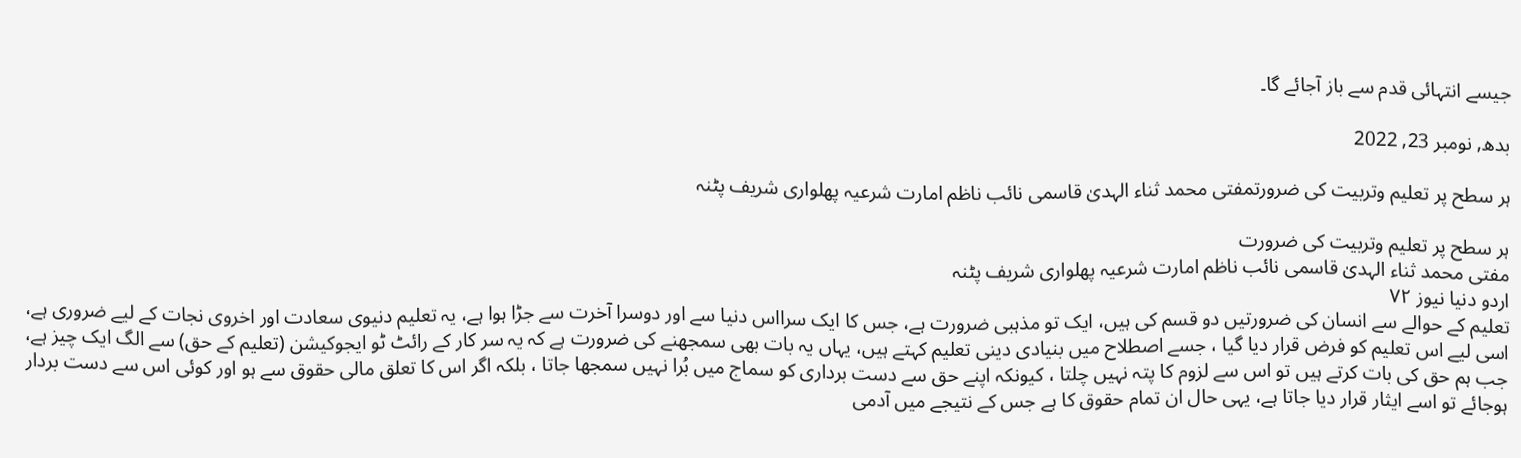جیسے انتہائی قدم سے باز آجائے گا۔

بدھ, نومبر 23, 2022

ہر سطح پر تعلیم وتربیت کی ضرورتمفتی محمد ثناء الہدیٰ قاسمی نائب ناظم امارت شرعیہ پھلواری شریف پٹنہ

ہر سطح پر تعلیم وتربیت کی ضرورت
مفتی محمد ثناء الہدیٰ قاسمی نائب ناظم امارت شرعیہ پھلواری شریف پٹنہ
اردو دنیا نیوز ٧٢
تعلیم کے حوالے سے انسان کی ضرورتیں دو قسم کی ہیں، ایک تو مذہبی ضرورت ہے، جس کا ایک سرااس دنیا سے اور دوسرا آخرت سے جڑا ہوا ہے، یہ تعلیم دنیوی سعادت اور اخروی نجات کے لیے ضروری ہے، اسی لیے اس تعلیم کو فرض قرار دیا گیا ، جسے اصطلاح میں بنیادی دینی تعلیم کہتے ہیں، یہاں یہ بات بھی سمجھنے کی ضرورت ہے کہ یہ سر کار کے رائٹ ٹو ایجوکیشن (تعلیم کے حق) سے الگ ایک چیز ہے، جب ہم حق کی بات کرتے ہیں تو اس سے لزوم کا پتہ نہیں چلتا ، کیونکہ اپنے حق سے دست برداری کو سماج میں بُرا نہیں سمجھا جاتا ، بلکہ اگر اس کا تعلق مالی حقوق سے ہو اور کوئی اس سے دست بردار ہوجائے تو اسے ایثار قرار دیا جاتا ہے، یہی حال ان تمام حقوق کا ہے جس کے نتیجے میں آدمی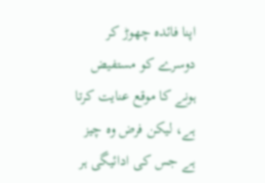اپنا فائدہ چھوڑ کر دوسرے کو مستفیض ہونے کا موقع عنایت کرتا ہے، لیکن فرض وہ چیز ہے جس کی ادائیگی ہر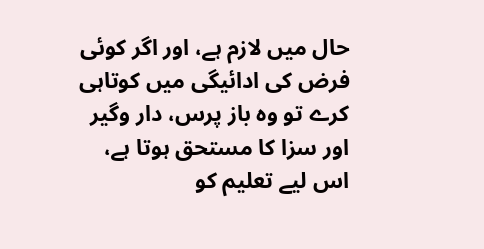حال میں لازم ہے، اور اگر کوئی فرض کی ادائیگی میں کوتاہی کرے تو وہ باز پرس، دار وگیر اور سزا کا مستحق ہوتا ہے، اس لیے تعلیم کو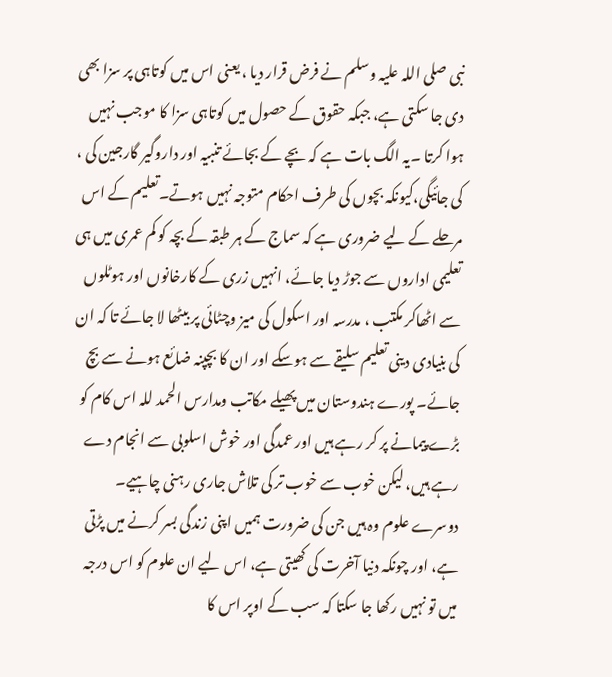نبی صلی اللہ علیہ وسلم نے فرض قرار دیا ، یعنی اس میں کوتاہی پر سزا بھی دی جا سکتی ہے، جبکہ حقوق کے حصول میں کوتاہی سزا کا موجب نہیں ہوا کرتا ۔یہ الگ بات ہے کہ بچے کے بجائے تنبیہ اور داروگیر گارجین کی ، کی جائیگی،کیونکہ بچوں کی طرف احکام متوجہ نہیں ہوتے۔تعلیم کے اس مرحلے کے لیے ضروری ہے کہ سماج کے ہر طبقہ کے بچہ کو کم عمری میں ہی تعلیمی اداروں سے جوڑ دیا جائے، انہیں زری کے کارخانوں اور ہوٹلوں سے اٹھاکر مکتب ، مدرسہ اور اسکول کی میز وچٹائی پر بیٹھا لا جائے تا کہ ان کی بنیادی دینی تعلیم سلیقے سے ہوسکے اور ان کا بچپنہ ضائع ہونے سے بچ جائے۔ پورے ہندوستان میں پھیلے مکاتب ومدارس الحمد للہ اس کام کو بڑے پیمانے پر کر رہے ہیں اور عمدگی اور خوش اسلوبی سے انجام دے رہے ہیں، لیکن خوب سے خوب تر کی تلاش جاری رہنی چاہیے۔
دوسرے علوم وہ ہیں جن کی ضرورت ہمیں اپنی زندگی بسر کرنے میں پڑتی ہے، اور چونکہ دنیا آخرت کی کھیتی ہے، اس لیے ان علوم کو اس درجہ میں تو نہیں رکھا جا سکتا کہ سب کے اوپر اس کا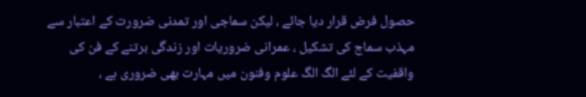حصول فرض قرار دیا جائے ، لیکن سماجی اور تمدنی ضرورت کے اعتبار سے مہذب سماج کی تشکیل ، عمرانی ضروریات اور زندگی برتنے کے فن کی واقفیت کے لئے الگ الگ علوم وفنون میں مہارت بھی ضروری ہے ،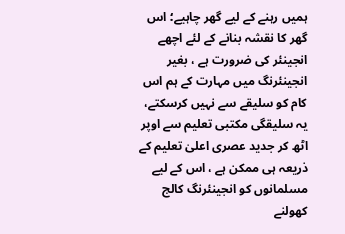ہمیں رہنے کے لیے گھر چاہیے؛ اس گھر کا نقشہ بنانے کے لئے اچھے انجینئر کی ضرورت ہے ، بغیر انجینئرنگ میں مہارت کے ہم اس کام کو سلیقے سے نہیں کرسکتے، یہ سلیقگی مکتبی تعلیم سے اوپر اٹھ کر جدید عصری اعلیٰ تعلیم کے ذریعہ ہی ممکن ہے ، اس کے لیے مسلمانوں کو انجینئرنگ کالج کھولنے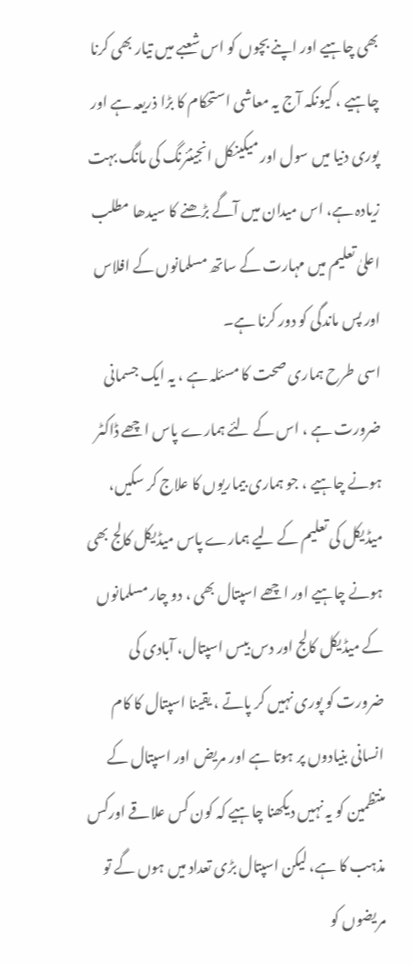بھی چاہیے اور اپنے بچوں کو اس شعبے میں تیار بھی کرنا چاہیے ، کیونکہ آج یہ معاشی استحکام کا بڑا ذریعہ ہے اور پوری دنیا میں سول اور میکینکل انجینئرنگ کی مانگ بہت زیادہ ہے، اس میدان میں آگے بڑھنے کا سیدھا مطلب اعلیٰ تعلیم میں مہارت کے ساتھ مسلمانوں کے افلاس اور پس ماندگی کو دور کرنا ہے۔
اسی طرح ہماری صحت کا مسئلہ ہے ، یہ ایک جسمانی ضرورت ہے ، اس کے لئے ہمارے پاس اچھے ڈاکٹر ہونے چاہیے ، جو ہماری بیماریوں کا علاج کر سکیں، میڈیکل کی تعلیم کے لیے ہمارے پاس میڈیکل کالج بھی ہونے چاہیے اور اچھے اسپتال بھی ، دو چار مسلمانوں کے میڈیکل کالج اور دس بیس اسپتال، آبادی کی ضرورت کو پوری نہیں کر پاتے ، یقینا اسپتال کا کام انسانی بنیادوں پر ہوتا ہے اور مریض اور اسپتال کے منتظمین کو یہ نہیں دیکھنا چاہیے کہ کون کس علاقے اورکس مذہب کا ہے، لیکن اسپتال بڑی تعداد میں ہوں گے تو مریضوں کو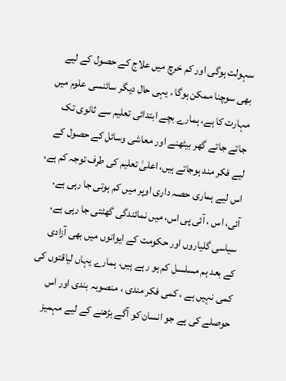سہولت ہوگی اور کم خرچ میں علاج کے حصول کے لیے بھی سوچنا ممکن ہوگا ، یہی حال دیگر سائنسی علوم میں مہارت کا ہے، ہمارے بچے ابتدائی تعلیم سے ثانوی تک جاتے جاتے گھر بیٹھنے اور معاشی وسائل کے حصول کے لیے فکر مند ہوجاتے ہیں، اعلیٰ تعلیم کی طرف توجہ کم ہے، اس لیے ہماری حصہ داری اوپر میں کم ہوتی جا رہی ہے، آئی، اس ، آئی پی اس، میں نمائندگی گھٹتی جا رہی ہے، سیاسی گلیاروں اور حکومت کے ایوانوں میں بھی آزادی کے بعد ہم مسلسل کم ہو رہے ہیں، ہمارے یہاں لیاقتوں کی کمی نہیں ہے ، کمی فکر مندی ، منصوبہ بندی اور اس حوصلے کی ہے جو انسان کو آگے بڑھنے کے لیے مہمیز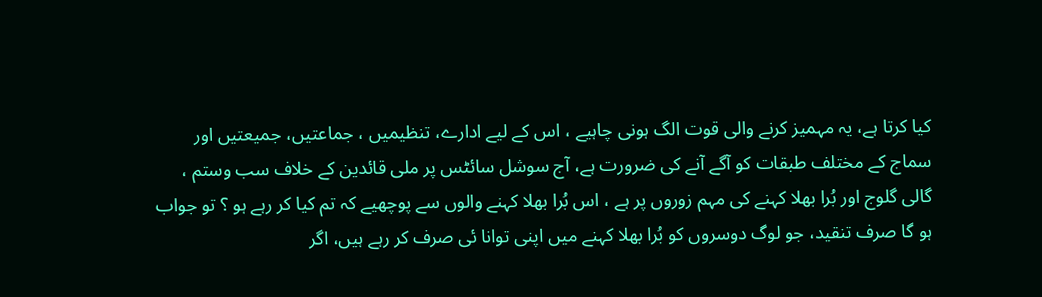کیا کرتا ہے، یہ مہمیز کرنے والی قوت الگ ہونی چاہیے ، اس کے لیے ادارے، تنظیمیں ، جماعتیں، جمیعتیں اور سماج کے مختلف طبقات کو آگے آنے کی ضرورت ہے، آج سوشل سائٹس پر ملی قائدین کے خلاف سب وستم ، گالی گلوج اور بُرا بھلا کہنے کی مہم زوروں پر ہے ، اس بُرا بھلا کہنے والوں سے پوچھیے کہ تم کیا کر رہے ہو ؟ تو جواب ہو گا صرف تنقید، جو لوگ دوسروں کو بُرا بھلا کہنے میں اپنی توانا ئی صرف کر رہے ہیں، اگر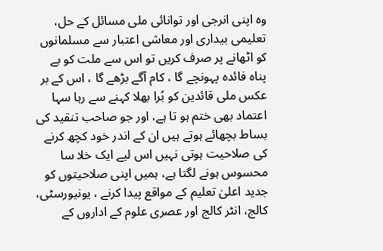وہ اپنی انرجی اور توانائی ملی مسائل کے حل، تعلیمی بیداری اور معاشی اعتبار سے مسلمانوں کو اٹھانے پر صرف کریں تو اس سے ملت کو بے پناہ فائدہ پہونچے گا ، کام آگے بڑھے گا ، اس کے بر عکس ملی قائدین کو بُرا بھلا کہنے سے رہا سہا اعتماد بھی ختم ہو تا ہے، اور جو صاحب تنقید کی بساط بچھائے ہوتے ہیں ان کے اندر خود کچھ کرنے کی صلاحیت ہوتی نہیں اس لیے ایک خلا سا محسوس ہونے لگتا ہے، ہمیں اپنی صلاحیتوں کو جدید اعلیٰ تعلیم کے مواقع پیدا کرنے ، یونیورسٹی، کالج، انٹر کالج اور عصری علوم کے اداروں کے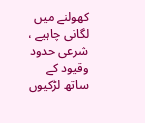کھولنے میں لگانی چاہیے ، شرعی حدود وقیود کے ساتھ لڑکیوں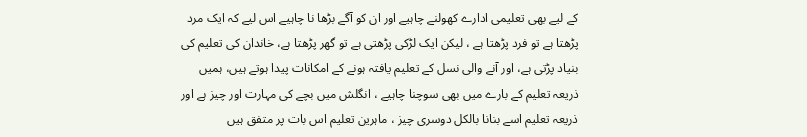کے لیے بھی تعلیمی ادارے کھولنے چاہیے اور ان کو آگے بڑھا نا چاہیے اس لیے کہ ایک مرد پڑھتا ہے تو فرد پڑھتا ہے ، لیکن ایک لڑکی پڑھتی ہے تو گھر پڑھتا ہے، خاندان کی تعلیم کی بنیاد پڑتی ہے، اور آنے والی نسل کے تعلیم یافتہ ہونے کے امکانات پیدا ہوتے ہیں، ہمیں ذریعہ تعلیم کے بارے میں بھی سوچنا چاہیے ، انگلش میں بچے کی مہارت اور چیز ہے اور ذریعہ تعلیم اسے بنانا بالکل دوسری چیز ، ماہرین تعلیم اس بات پر متفق ہیں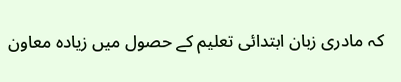کہ مادری زبان ابتدائی تعلیم کے حصول میں زیادہ معاون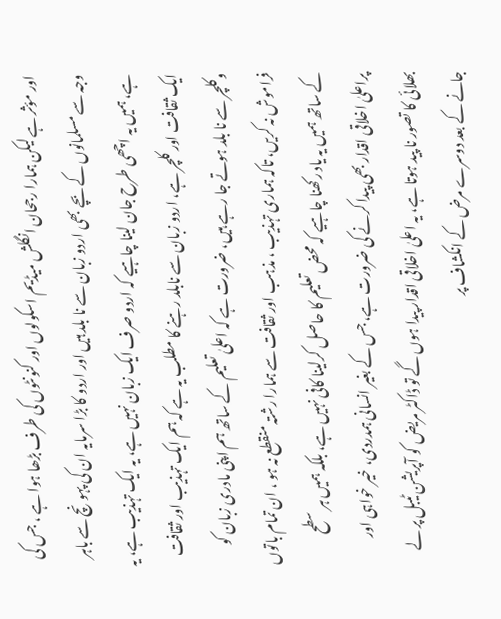اور مؤثر ہے لیکن ہمارا رجحان انگلش میڈیم اسکولوں اور کنونٹوں کی طرف بڑھا ہوا ہے ، جس کی وجہ سے مسلمانوں کے بچے بھی اردو زبان سے نا بلد ہیں اور اردو کا بڑا سرمایہ ان کی پہونچ سے باہر ہے، ہمیں یہ اچھی طرح جان لینا چاہیے کہ اردو صرف ایک زبان نہیں ہے، یہ ایک تہذیب ہے، یہ ایک ثقافت اور کلچر ہے، اردو زبان سے نابلد رہنے کا مطلب یہ ہے کہ ہم ایک تہذیب اور ثقافت وکلچر سے نا بلد ہوتے جا رہے ہیں، ضرورت ہے کہ اعلیٰ تعلیم کے ساتھ ہم اپنی مادری زبان کو فراموش نہ کریں، تاکہ ہماری تہذیب ، مذہب اور ثقافت سے ہمارا رشتہ منقطع نہ ہو ، ان تمام باتوں کے ساتھ ہمیں یہ یاد رکھنا چاہیے کہ محض تعلیم کا حاصل کرلینا کافی نہیں ہے، بلکہ ہمیں ہر سطح پراعلیٰ اخلاقی اقدار بھی پیدا کرنے کی ضرورت ہے، جس کے بغیر انسانی ہمدردی، خیر خواہی اور بھلائی کا تصور نا پید ہوتا ہے، یہ اعلیٰ اخلاقی اقدار پیدا ہوں گے تو ڈاکٹر مریض کو آپریشن ٹیبل پر لے جانے کے بعد دوسرے مرض کے انکشاف پر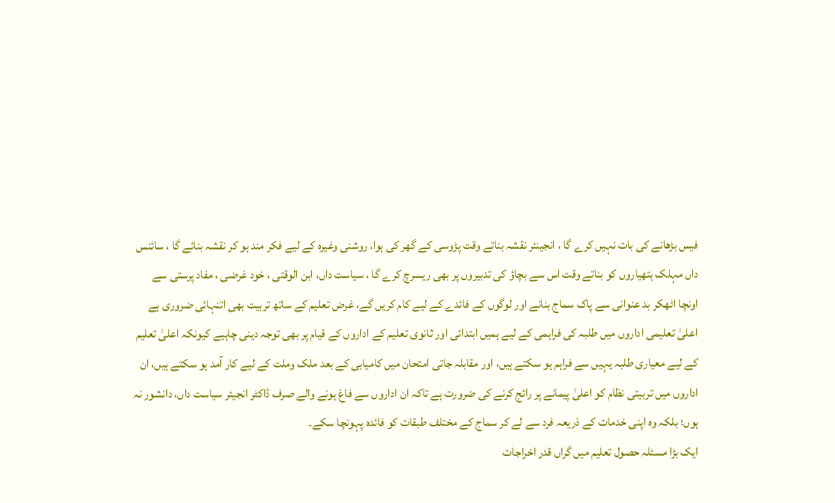فیس بڑھانے کی بات نہیں کرے گا ، انجینئر نقشہ بناتے وقت پڑوسی کے گھر کی ہوا، روشنی وغیرہ کے لیے فکر مند ہو کر نقشہ بنائے گا ، سائنس داں مہلک ہتھیاروں کو بناتے وقت اس سے بچاؤ کی تدبیروں پر بھی ریسرچ کرے گا ، سیاست داں، ابن الوقتی ، خود غرضی ، مفاد پرستی سے اونچا اٹھکر بد عنوانی سے پاک سماج بنانے اور لوگوں کے فائدے کے لیے کام کریں گے، غرض تعلیم کے ساتھ تربیت بھی اتنہائی ضروری ہے اعلیٰ تعلیمی اداروں میں طلبہ کی فراہمی کے لیے ہمیں ابتدائی اور ثانوی تعلیم کے اداروں کے قیام پر بھی توجہ دینی چاہیے کیونکہ اعلیٰ تعلیم کے لیے معیاری طلبہ یہیں سے فراہم ہو سکتے ہیں، اور مقابلہ جاتی امتحان میں کامیابی کے بعد ملک وملت کے لیے کار آمد ہو سکتے ہیں، ان اداروں میں تربیتی نظام کو اعلیٰ پیمانے پر رائج کرنے کی ضرورت ہے تاکہ ان اداروں سے فاغ ہونے والے صرف ڈاکٹر انجیئر سیاست داں، دانشور نہ ہوں؛ بلکہ وہ اپنی خدمات کے ذریعہ فرد سے لے کر سماج کے مختلف طبقات کو فائدہ پہونچا سکے۔
ایک بڑا مسئلہ حصول تعلیم میں گراں قدر اخراجات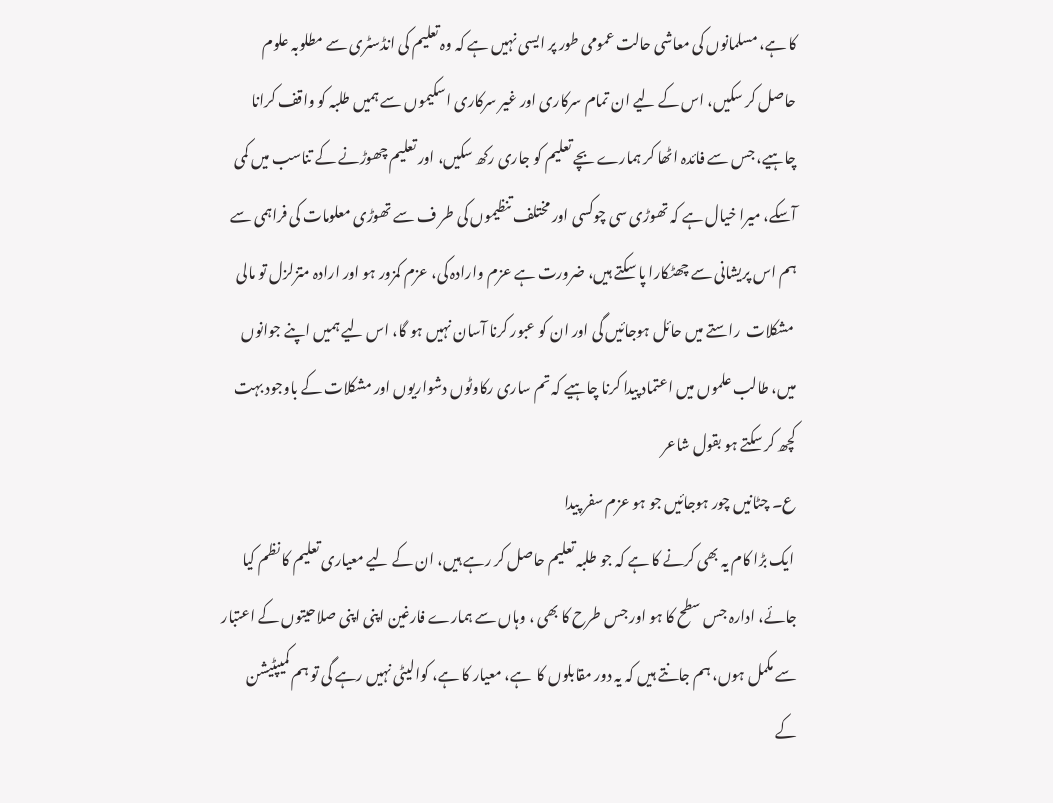کا ہے، مسلمانوں کی معاشی حالت عمومی طور پر ایسی نہیں ہے کہ وہ تعلیم کی انڈسٹری سے مطلوبہ علوم حاصل کر سکیں، اس کے لیے ان تمام سرکاری اور غیر سرکاری اسکیموں سے ہمیں طلبہ کو واقف کرانا چاہیے، جس سے فائدہ اٹھا کر ہمارے بچے تعلیم کو جاری رکھ سکیں، اور تعلیم چھوڑنے کے تناسب میں کمی آسکے، میرا خیال ہے کہ تھوڑی سی چوکسی اور مختلف تنظیموں کی طر ف سے تھوڑی معلومات کی فراہمی سے ہم اس پریشانی سے چھٹکارا پا سکتے ہیں، ضرورت ہے عزم وارادہ کی، عزم کمزور ہو اور ارادہ متزلزل تو مالی
 مشکلات  راستے میں حائل ہوجائیں گی اور ان کو عبور کرنا آسان نہیں ہو گا، اس لیے ہمیں اپنے جوانوں میں، طالب علموں میں اعتماد پیدا کرنا چاہیے کہ تم ساری رکاوٹوں دشواریوں اور مشکلات کے باوجود بہت کچھ کر سکتے ہو بقول شاعر
ع۔ چٹانیں چور ہوجائیں جو ہو عزم سفر پیدا
 ایک بڑا کام یہ بھی کرنے کا ہے کہ جو طلبہ تعلیم حاصل کر رہے ہیں، ان کے لیے معیاری تعلیم کا نظم کیا جائے، ادارہ جس سطح کا ہو اور جس طرح کا بھی ، وہاں سے ہمارے فارغین اپنی اپنی صلاحیتوں کے اعتبار سے مکمل ہوں، ہم جانتے ہیں کہ یہ دور مقابلوں کا  ہے، معیار کا ہے، کوالیٹی نہیں رہے گی تو ہم کمیپٹیشن کے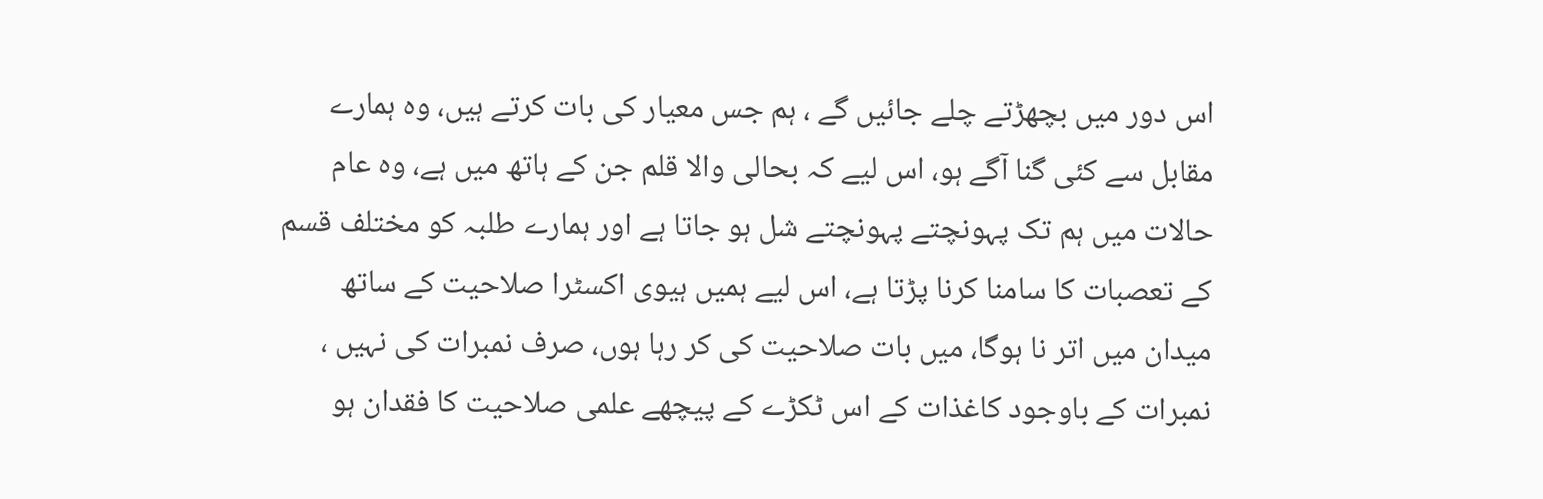اس دور میں بچھڑتے چلے جائیں گے ، ہم جس معیار کی بات کرتے ہیں، وہ ہمارے مقابل سے کئی گنا آگے ہو، اس لیے کہ بحالی والا قلم جن کے ہاتھ میں ہے، وہ عام حالات میں ہم تک پہونچتے پہونچتے شل ہو جاتا ہے اور ہمارے طلبہ کو مختلف قسم کے تعصبات کا سامنا کرنا پڑتا ہے، اس لیے ہمیں ہیوی اکسٹرا صلاحیت کے ساتھ میدان میں اتر نا ہوگا، میں بات صلاحیت کی کر رہا ہوں، صرف نمبرات کی نہیں ، نمبرات کے باوجود کاغذات کے اس ٹکڑے کے پیچھے علمی صلاحیت کا فقدان ہو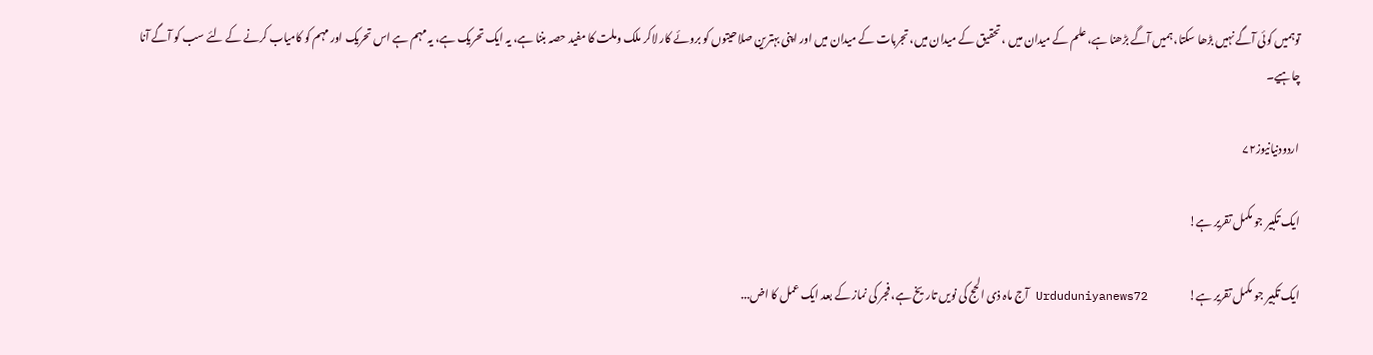توہمیں کوئی آگے نہیں بڑھا سکتا، ہمیں آگے بڑھنا ہے، علم کے میدان میں ، تحقیق کے میدان میں، تجربات کے میدان میں اور اپنی بہترین صلاحیتوں کو بروئے کار لاکر ملک وملت کا مفید حصہ بننا ہے، یہ ایک تحریک ہے، یہ مہم ہے اس تحریک اور مہم کو کامیاب کرنے کے لئے سب کو آگے آنا چاہیے۔

اردودنیانیوز۷۲

ایک تکبیر جو مکمل تقریر ہے!

ایک تکبیر جو مکمل تقریر ہے!                   Urduduniyanews72 آج ماہ ذی الحج کی نویں تاریخ ہے، فجر کی نماز کے بعد ایک عمل کا اض...